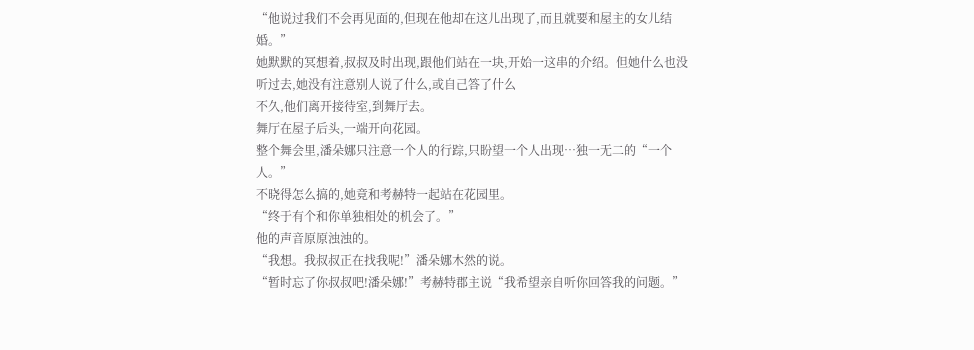“他说过我们不会再见面的,但现在他却在这儿出现了,而且就要和屋主的女儿结婚。”
她默默的冥想着,叔叔及时出现,跟他们站在一块,开始一这串的介绍。但她什么也没听过去,她没有注意别人说了什么,或自己答了什么
不久,他们离开接待室,到舞厅去。
舞厅在屋子后头,一端开向花园。
整个舞会里,潘朵娜只注意一个人的行踪,只盼望一个人出现…独一无二的“一个人。”
不晓得怎么搞的,她竟和考赫特一起站在花园里。
“终于有个和你单独相处的机会了。”
他的声音原原浊浊的。
“我想。我叔叔正在找我呢!”潘朵娜木然的说。
“暂时忘了你叔叔吧!潘朵娜!”考赫特郡主说“我希望亲自听你回答我的问题。”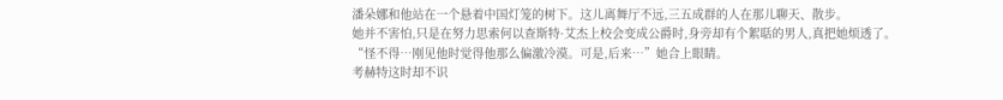潘朵娜和他站在一个悬着中国灯笼的树下。这儿离舞厅不远,三五成群的人在那儿聊天、散步。
她并不害怕,只是在努力思索何以查斯特·艾杰上校会变成公爵时,身旁却有个絮聒的男人,真把她烦透了。
“怪不得…刚见他时觉得他那么偏激冷漠。可是,后来…”她合上眼睛。
考赫特这时却不识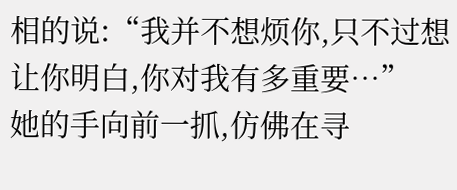相的说:“我并不想烦你,只不过想让你明白,你对我有多重要…”
她的手向前一抓,仿佛在寻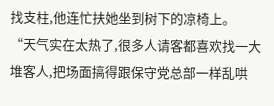找支柱,他连忙扶她坐到树下的凉椅上。
“天气实在太热了,很多人请客都喜欢找一大堆客人,把场面搞得跟保守党总部一样乱哄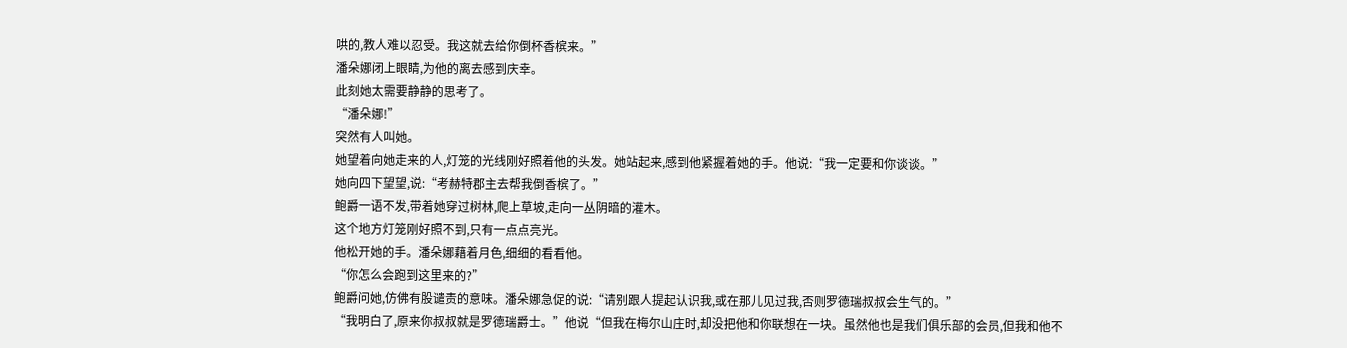哄的,教人难以忍受。我这就去给你倒杯香槟来。”
潘朵娜闭上眼睛,为他的离去感到庆幸。
此刻她太需要静静的思考了。
“潘朵娜!”
突然有人叫她。
她望着向她走来的人,灯笼的光线刚好照着他的头发。她站起来,感到他紧握着她的手。他说:“我一定要和你谈谈。”
她向四下望望,说:“考赫特郡主去帮我倒香槟了。”
鲍爵一语不发,带着她穿过树林,爬上草坡,走向一丛阴暗的灌木。
这个地方灯笼刚好照不到,只有一点点亮光。
他松开她的手。潘朵娜藉着月色,细细的看看他。
“你怎么会跑到这里来的?”
鲍爵问她,仿佛有股谴责的意味。潘朵娜急促的说:“请别跟人提起认识我,或在那儿见过我,否则罗德瑞叔叔会生气的。”
“我明白了,原来你叔叔就是罗德瑞爵士。”他说“但我在梅尔山庄时,却没把他和你联想在一块。虽然他也是我们俱乐部的会员,但我和他不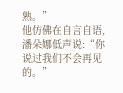熟。”
他仿佛在自言自语,潘朵娜低声说:“你说过我们不会再见的。”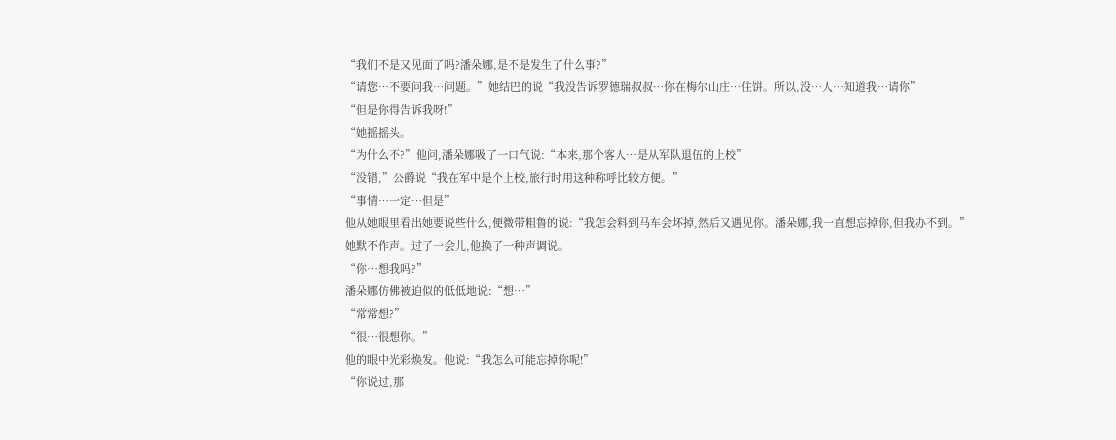“我们不是又见面了吗?潘朵娜,是不是发生了什么事?”
“请您…不要问我…问题。”她结巴的说“我没告诉罗德瑞叔叔…你在梅尔山庄…住饼。所以,没…人…知道我…请你”
“但是你得告诉我呀!”
“她摇摇头。
“为什么不?”他问,潘朵娜吸了一口气说:“本来,那个客人…是从军队退伍的上校”
“没错,”公爵说“我在军中是个上校,旅行时用这种称呼比较方便。”
“事情…一定…但是”
他从她眼里看出她要说些什么,便微带粗鲁的说:“我怎会料到马车会坏掉,然后又遇见你。潘朵娜,我一直想忘掉你,但我办不到。”
她默不作声。过了一会儿,他换了一种声调说。
“你…想我吗?”
潘朵娜仿佛被迫似的低低地说:“想…”
“常常想?”
“很…很想你。”
他的眼中光彩焕发。他说:“我怎么可能忘掉你呢!”
“你说过,那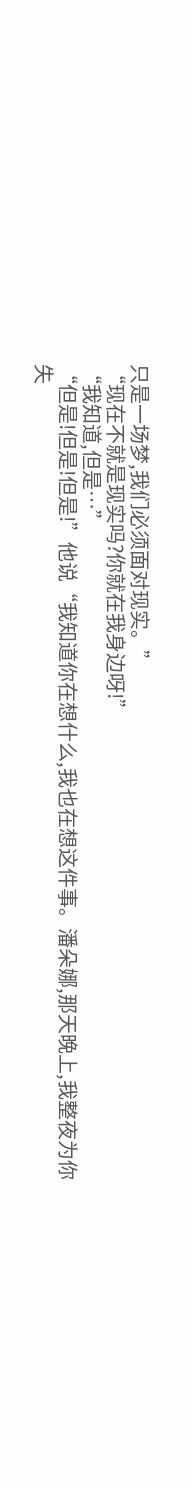只是一场梦,我们必须面对现实。”
“现在不就是现实吗?你就在我身边呀!”
“我知道,但是…”
“但是!但是!但是!”他说“我知道你在想什么,我也在想这件事。潘朵娜,那天晚上,我整夜为你失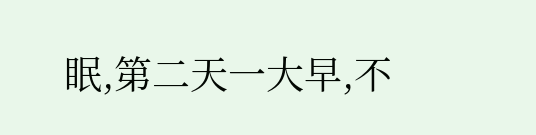眠,第二天一大早,不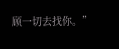顾一切去找你。”